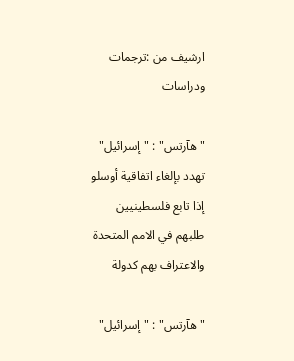ارشيف من :ترجمات ودراسات

"هآرتس" : "إسرائيل" تهدد بإلغاء اتفاقية أوسلو إذا تابع فلسطينيين طلبهم في الامم المتحدة والاعتراف بهم كدولة

"هآرتس" : "إسرائيل"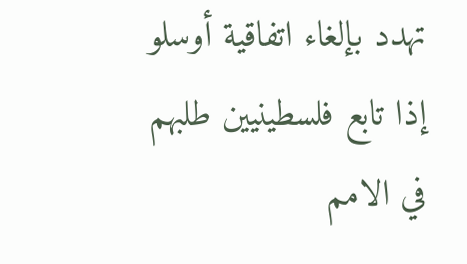تهدد بإلغاء اتفاقية أوسلو إذا تابع فلسطينيين طلبهم في الامم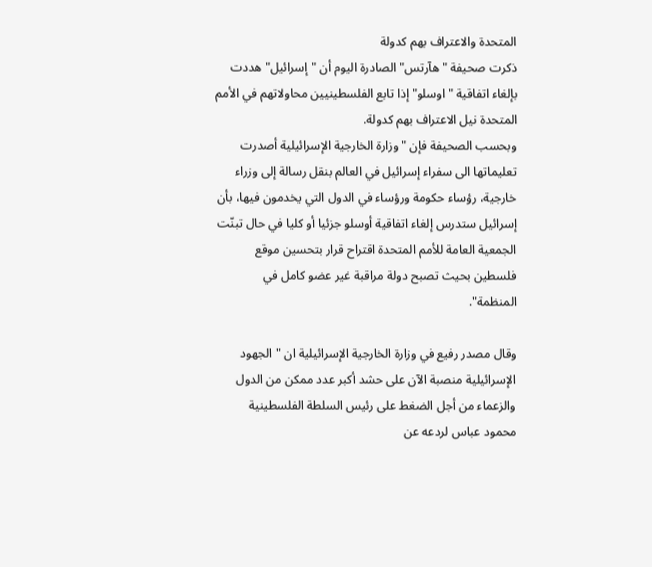المتحدة والاعتراف بهم كدولة
ذكرت صحيفة "هآرتس" الصادرة اليوم أن "إسرائيل" هددت بإلغاء اتفاقية "اوسلو" إذا تابع الفلسطينيين محاولاتهم في الأمم المتحدة نيل الاعتراف بهم كدولة.
وبحسب الصحيفة فإن "وزارة الخارجية الإسرائيلية أصدرت تعليماتها الى سفراء إسرائيل في العالم بنقل رسالة إلى وزراء خارجية، رؤساء حكومة ورؤساء في الدول التي يخدمون فيها، بأن إسرائيل ستدرس إلغاء اتفاقية أوسلو جزئيا أو كليا في حال تبنّت الجمعية العامة للأمم المتحدة اقتراح قرار بتحسين موقع فلسطين بحيث تصبح دولة مراقبة غير عضو كامل في المنظمة".

وقال مصدر رفيع في وزارة الخارجية الإسرائيلية ان "الجهود الإسرائيلية منصبة الآن على حشد أكبر عدد ممكن من الدول والزعماء من أجل الضغط على رئيس السلطة الفلسطينية محمود عباس لردعه عن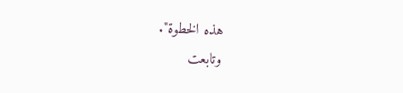هذه الخطوة".
وتابعت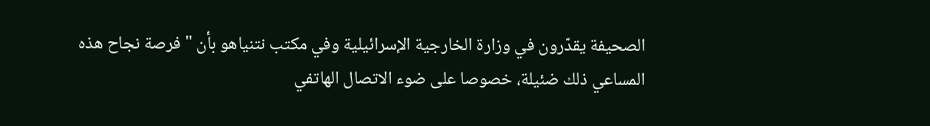الصحيفة يقدّرون في وزارة الخارجية الإسرائيلية وفي مكتب نتنياهو بأن "فرصة نجاح هذه المساعي ذلك ضئيلة، خصوصا على ضوء الاتصال الهاتفي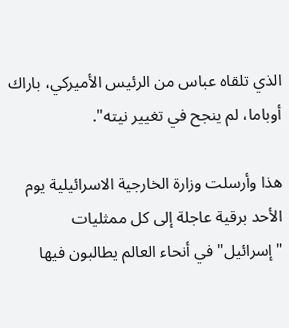الذي تلقاه عباس من الرئيس الأميركي، باراك أوباما، لم ينجح في تغيير نيته".

هذا وأرسلت وزارة الخارجية الاسرائيلية يوم الأحد برقية عاجلة إلى كل ممثليات "إسرائيل" في أنحاء العالم يطالبون فيها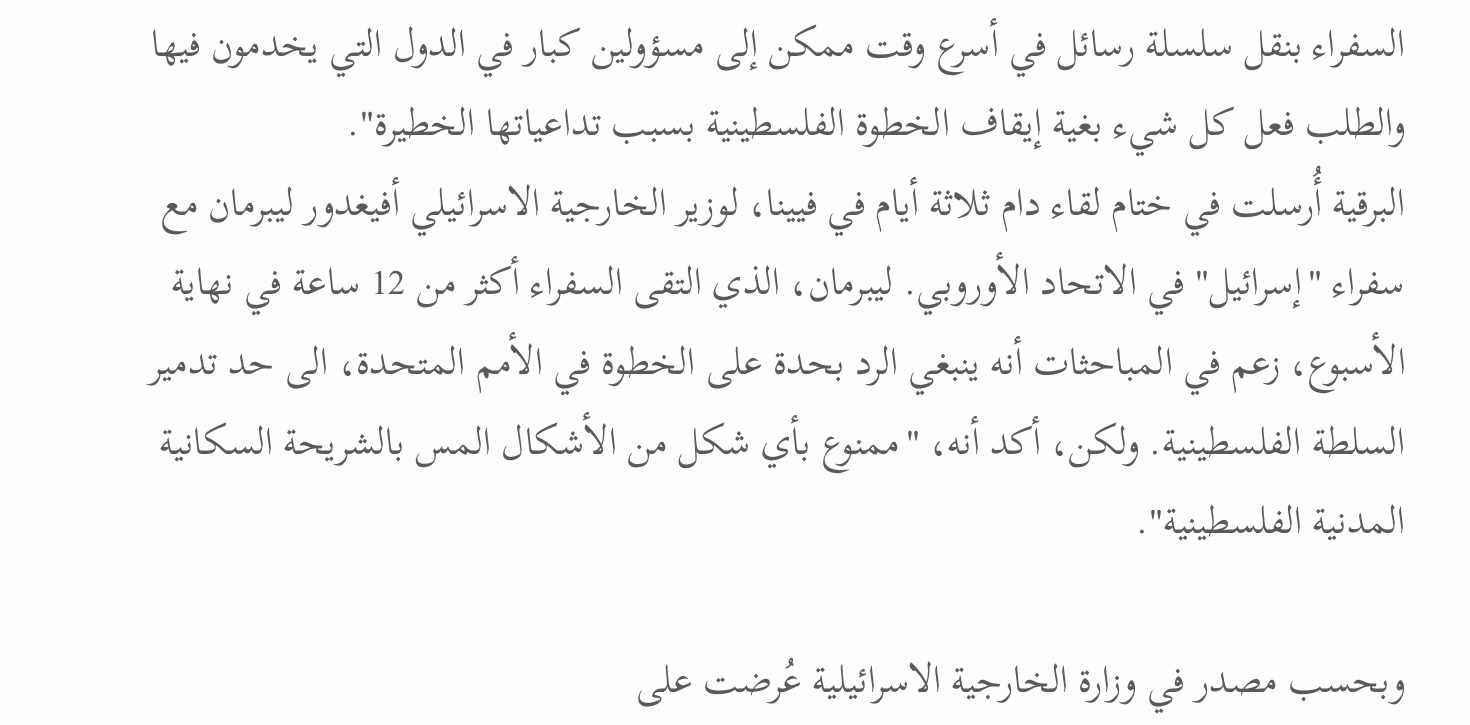السفراء بنقل سلسلة رسائل في أسرع وقت ممكن إلى مسؤولين كبار في الدول التي يخدمون فيها والطلب فعل كل شيء بغية إيقاف الخطوة الفلسطينية بسبب تداعياتها الخطيرة".
البرقية أُرسلت في ختام لقاء دام ثلاثة أيام في فيينا، لوزير الخارجية الاسرائيلي أفيغدور ليبرمان مع سفراء "إسرائيل" في الاتحاد الأوروبي. ليبرمان، الذي التقى السفراء أكثر من 12 ساعة في نهاية الأسبوع، زعم في المباحثات أنه ينبغي الرد بحدة على الخطوة في الأمم المتحدة، الى حد تدمير السلطة الفلسطينية. ولكن، أكد أنه، "ممنوع بأي شكل من الأشكال المس بالشريحة السكانية المدنية الفلسطينية".

وبحسب مصدر في وزارة الخارجية الاسرائيلية عُرضت على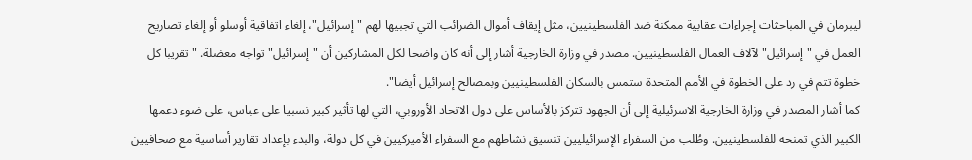ليبرمان في المباحثات إجراءات عقابية ممكنة ضد الفلسطينيين، مثل إيقاف أموال الضرائب التي تجبيها لهم "إسرائيل"، إلغاء اتفاقية أوسلو أو إلغاء تصاريح العمل في "إسرائيل" لآلاف العمال الفلسطينيين. مصدر في وزارة الخارجية أشار إلى أنه كان واضحا لكل المشاركين أن "إسرائيل" تواجه معضلة. "تقريبا كل خطوة تتم في رد على الخطوة في الأمم المتحدة ستمس بالسكان الفلسطينيين وبمصالح إسرائيل أيضا".
كما أشار المصدر في وزارة الخارجية الاسرئيلية إلى أن الجهود تتركز بالأساس على دول الاتحاد الأوروبي، التي لها تأثير كبير نسبيا على عباس، على ضوء دعمها الكبير الذي تمنحه للفلسطينيين. وطُلب من السفراء الإسرائيليين تنسيق نشاطهم مع السفراء الأميركيين في كل دولة، والبدء بإعداد تقارير أساسية مع صحافيين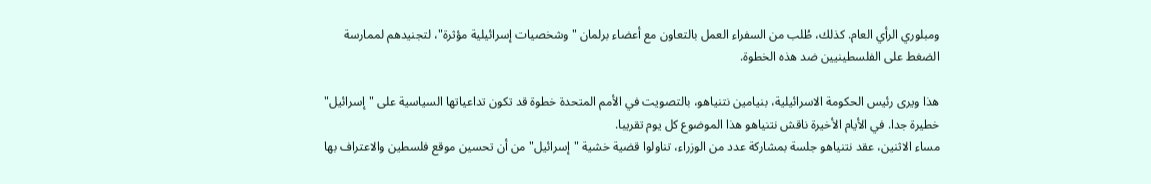ومبلوري الرأي العام. كذلك، طُلب من السفراء العمل بالتعاون مع أعضاء برلمان "وشخصيات إسرائيلية مؤثرة"، لتجنيدهم لممارسة الضغط على الفلسطينيين ضد هذه الخطوة.

هذا ويرى رئيس الحكومة الاسرائيلية، بنيامين نتنياهو، بالتصويت في الأمم المتحدة خطوة قد تكون تداعياتها السياسية على "إسرائيل" خطيرة جدا. في الأيام الأخيرة ناقش نتنياهو هذا الموضوع كل يوم تقريبا.
مساء الاثنين، عقد نتنياهو جلسة بمشاركة عدد من الوزراء، تناولوا قضية خشية "إسرائيل" من أن تحسين موقع فلسطين والاعتراف بها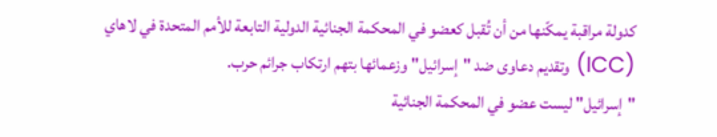كدولة مراقبة يمكّنها من أن تُقبل كعضو في المحكمة الجنائية الدولية التابعة للأمم المتحدة في لاهاي (ICC) وتقديم دعاوى ضد "إسرائيل" وزعمائها بتهم ارتكاب جرائم حرب.
"إسرائيل" ليست عضو في المحكمة الجنائية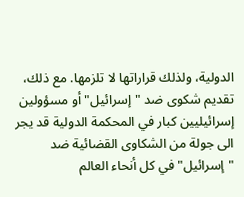الدولية، ولذلك قراراتها لا تلزمها. مع ذلك، تقديم شكوى ضد "إسرائيل" أو مسؤولين إسرائيليين كبار في المحكمة الدولية قد يجر الى جولة من الشكاوى القضائية ضد "إسرائيل" في كل أنحاء العالم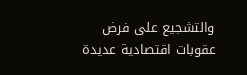والتشجيع على فرض عقوبات اقتصادية عديدة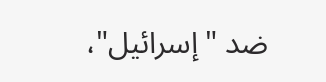ضد "إسرائيل"،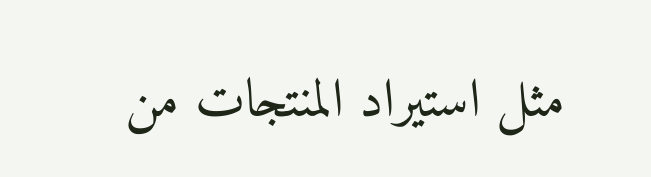مثل استيراد المنتجات من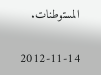المستوطنات.

2012-11-14